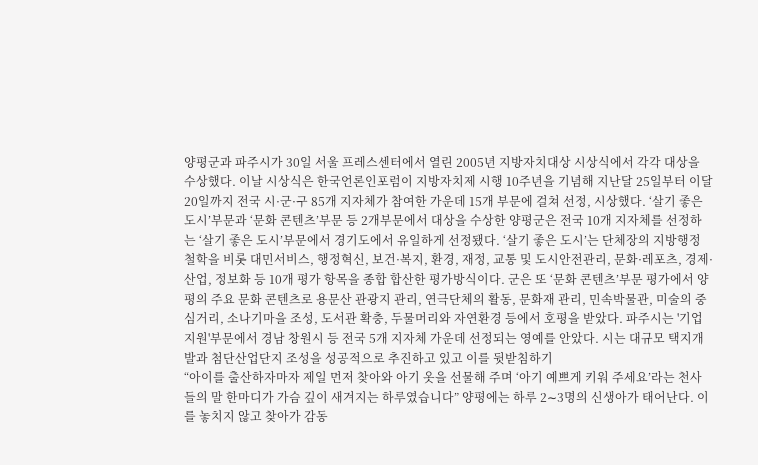양평군과 파주시가 30일 서울 프레스센터에서 열린 2005년 지방자치대상 시상식에서 각각 대상을 수상했다. 이날 시상식은 한국언론인포럼이 지방자치제 시행 10주년을 기념해 지난달 25일부터 이달 20일까지 전국 시·군·구 85개 지자체가 참여한 가운데 15개 부문에 걸쳐 선정, 시상했다. ‘살기 좋은 도시’부문과 ‘문화 콘텐츠’부문 등 2개부문에서 대상을 수상한 양평군은 전국 10개 지자체를 선정하는 ‘살기 좋은 도시’부문에서 경기도에서 유일하게 선정됐다. ‘살기 좋은 도시’는 단체장의 지방행정 철학을 비롯 대민서비스, 행정혁신, 보건·복지, 환경, 재정, 교통 및 도시안전관리, 문화·레포츠, 경제·산업, 정보화 등 10개 평가 항목을 종합 합산한 평가방식이다. 군은 또 ‘문화 콘텐츠’부문 평가에서 양평의 주요 문화 콘텐츠로 용문산 관광지 관리, 연극단체의 활동, 문화재 관리, 민속박물관, 미술의 중심거리, 소나기마을 조성, 도서관 확충, 두물머리와 자연환경 등에서 호평을 받았다. 파주시는 '기업지원'부문에서 경남 창원시 등 전국 5개 지자체 가운데 선정되는 영예를 안았다. 시는 대규모 택지개발과 첨단산업단지 조성을 성공적으로 추진하고 있고 이를 뒷받침하기
“아이를 출산하자마자 제일 먼저 찾아와 아기 옷을 선물해 주며 ‘아기 예쁘게 키워 주세요’라는 천사들의 말 한마디가 가슴 깊이 새겨지는 하루였습니다” 양평에는 하루 2∼3명의 신생아가 태어난다. 이를 놓치지 않고 찾아가 감동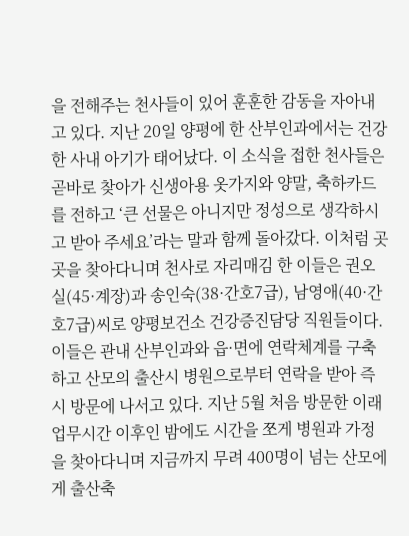을 전해주는 천사들이 있어 훈훈한 감동을 자아내고 있다. 지난 20일 양평에 한 산부인과에서는 건강한 사내 아기가 태어났다. 이 소식을 접한 천사들은 곧바로 찾아가 신생아용 옷가지와 양말, 축하카드를 전하고 ‘큰 선물은 아니지만 정성으로 생각하시고 받아 주세요’라는 말과 함께 돌아갔다. 이처럼 곳곳을 찾아다니며 천사로 자리매김 한 이들은 권오실(45·계장)과 송인숙(38·간호7급), 남영애(40·간호7급)씨로 양평보건소 건강증진담당 직원들이다. 이들은 관내 산부인과와 읍·면에 연락체계를 구축하고 산모의 출산시 병원으로부터 연락을 받아 즉시 방문에 나서고 있다. 지난 5월 처음 방문한 이래 업무시간 이후인 밤에도 시간을 쪼게 병원과 가정을 찾아다니며 지금까지 무려 400명이 넘는 산모에게 출산축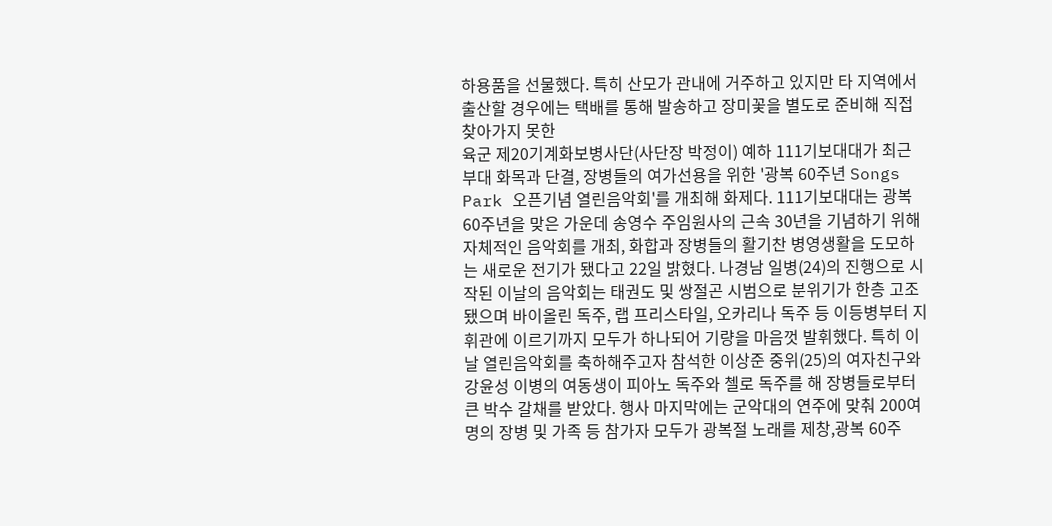하용품을 선물했다. 특히 산모가 관내에 거주하고 있지만 타 지역에서 출산할 경우에는 택배를 통해 발송하고 장미꽃을 별도로 준비해 직접 찾아가지 못한
육군 제20기계화보병사단(사단장 박정이) 예하 111기보대대가 최근 부대 화목과 단결, 장병들의 여가선용을 위한 '광복 60주년 Songs Park 오픈기념 열린음악회'를 개최해 화제다. 111기보대대는 광복 60주년을 맞은 가운데 송영수 주임원사의 근속 30년을 기념하기 위해 자체적인 음악회를 개최, 화합과 장병들의 활기찬 병영생활을 도모하는 새로운 전기가 됐다고 22일 밝혔다. 나경남 일병(24)의 진행으로 시작된 이날의 음악회는 태권도 및 쌍절곤 시범으로 분위기가 한층 고조됐으며 바이올린 독주, 랩 프리스타일, 오카리나 독주 등 이등병부터 지휘관에 이르기까지 모두가 하나되어 기량을 마음껏 발휘했다. 특히 이날 열린음악회를 축하해주고자 참석한 이상준 중위(25)의 여자친구와 강윤성 이병의 여동생이 피아노 독주와 첼로 독주를 해 장병들로부터 큰 박수 갈채를 받았다. 행사 마지막에는 군악대의 연주에 맞춰 200여명의 장병 및 가족 등 참가자 모두가 광복절 노래를 제창,광복 60주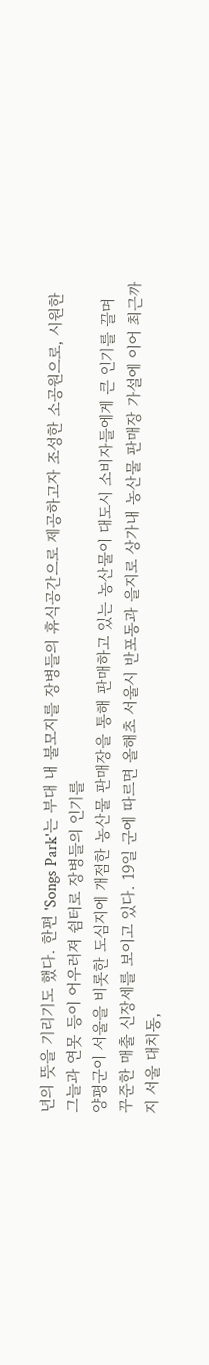년의 뜻을 기리기도 했다. 한편 'Songs Park'는 부대 내 불모지를 장병들의 휴식공간으로 제공하고자 조성한 소공원으로, 시원한 그늘과 연못 등이 어우러져 쉼터로 장병들의 인기를
양평군이 서울을 비롯한 도심지에 개점한 농산물 판매장을 통해 판매하고 있는 농산물이 대도시 소비자들에게 큰 인기를 끌며 꾸준한 매출 신장세를 보이고 있다. 19일 군에 따르면 올해초 서울시 반포동과 을지로 상가내 농산물 판매장 가설에 이어 최근까지 서울 대치동,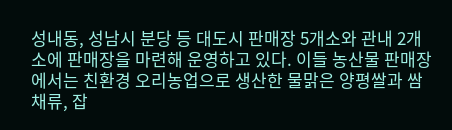성내동, 성남시 분당 등 대도시 판매장 5개소와 관내 2개소에 판매장을 마련해 운영하고 있다. 이들 농산물 판매장에서는 친환경 오리농업으로 생산한 물맑은 양평쌀과 쌈채류, 잡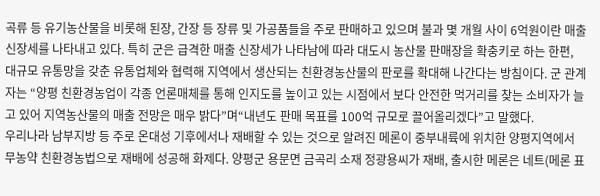곡류 등 유기농산물을 비롯해 된장, 간장 등 장류 및 가공품들을 주로 판매하고 있으며 불과 몇 개월 사이 6억원이란 매출 신장세를 나타내고 있다. 특히 군은 급격한 매출 신장세가 나타남에 따라 대도시 농산물 판매장을 확충키로 하는 한편, 대규모 유통망을 갖춘 유통업체와 협력해 지역에서 생산되는 친환경농산물의 판로를 확대해 나간다는 방침이다. 군 관계자는 “양평 친환경농업이 각종 언론매체를 통해 인지도를 높이고 있는 시점에서 보다 안전한 먹거리를 찾는 소비자가 늘고 있어 지역농산물의 매출 전망은 매우 밝다”며“내년도 판매 목표를 100억 규모로 끌어올리겠다”고 말했다.
우리나라 남부지방 등 주로 온대성 기후에서나 재배할 수 있는 것으로 알려진 메론이 중부내륙에 위치한 양평지역에서 무농약 친환경농법으로 재배에 성공해 화제다. 양평군 용문면 금곡리 소재 정광용씨가 재배, 출시한 메론은 네트(메론 표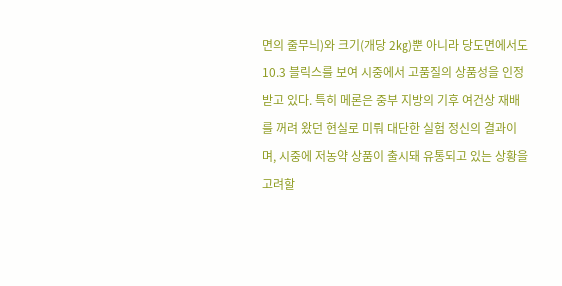면의 줄무늬)와 크기(개당 2㎏)뿐 아니라 당도면에서도 10.3 블릭스를 보여 시중에서 고품질의 상품성을 인정받고 있다. 특히 메론은 중부 지방의 기후 여건상 재배를 꺼려 왔던 현실로 미뤄 대단한 실험 정신의 결과이며, 시중에 저농약 상품이 출시돼 유통되고 있는 상황을 고려할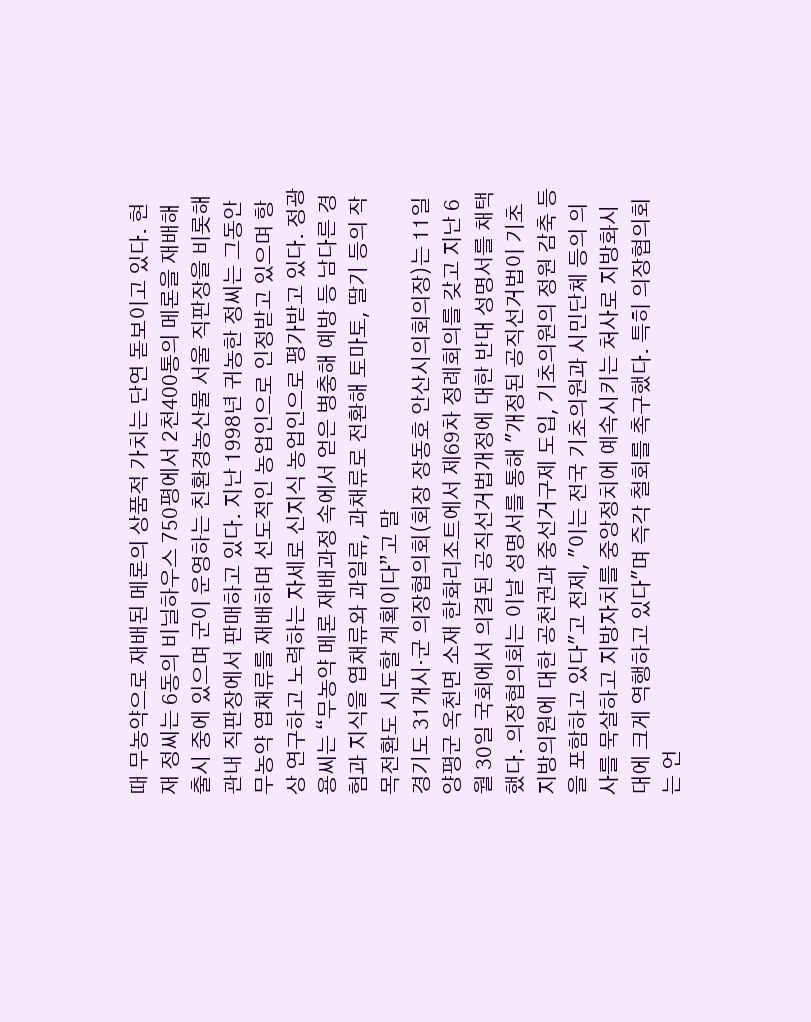때 무농약으로 재배된 메론의 상품적 가치는 단연 돋보이고 있다. 현재 정씨는 6동의 비닐하우스 750평에서 2천400통의 메론을 재배해 출시 중에 있으며 군이 운영하는 친환경농산물 서울 직판장을 비롯해 관내 직판장에서 판매하고 있다. 지난 1998년 귀농한 정씨는 그동안 무농약 엽채류를 재배하며 선도적인 농업인으로 인정받고 있으며 항상 연구하고 노력하는 자세로 신지식 농업인으로 평가받고 있다. 정광용씨는 “무농약 메론 재배과정 속에서 얻은 병충해 예방 등 남다른 경험과 지식을 엽채류와 과일류, 과채류로 전환해 토마토, 딸기 등의 작목전환도 시도할 계획이다”고 말
경기도 31개시·군 의장협의회(회장 장동호 안산시의회의장)는 11일 양평군 옥천면 소재 한화리조트에서 제69차 정례회의를 갖고 지난 6월 30일 국회에서 의결된 공직선거법개정에 대한 반대 성명서를 채택했다. 의장협의회는 이날 성명서를 통해 "개정된 공직선거법이 기초지방의원에 대한 공천권과 중선거구제 도입, 기초의원의 정원 감축 등을 포함하고 있다"고 전제, "이는 전국 기초의원과 시민단체 등의 의사를 묵살하고 지방자치를 중앙정치에 예속시키는 처사로 지방화시대에 크게 역행하고 있다"며 즉각 철회를 촉구했다. 특히 의장협의회는 언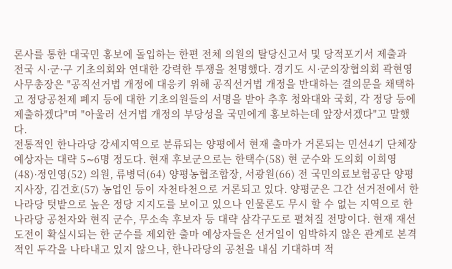론사를 통한 대국민 홍보에 돌입하는 한편 전체 의원의 탈당신고서 및 당적포기서 제출과 전국 시·군·구 기초의회와 연대한 강력한 투쟁을 천명했다. 경기도 시·군의장협의회 곽현영 사무총장은 "공직선거법 개정에 대응키 위해 공직선거법 개정을 반대하는 결의문을 채택하고 정당공천제 폐지 등에 대한 기초의원들의 서명을 받아 추후 청와대와 국회, 각 정당 등에 제출하겠다"며 "아울러 선거법 개정의 부당성을 국민에게 홍보하는데 앞장서겠다"고 말했다.
전통적인 한나라당 강세지역으로 분류되는 양평에서 현재 출마가 거론되는 민선4기 단체장 예상자는 대략 5∼6명 정도다. 현재 후보군으로는 한택수(58) 현 군수와 도의회 이희영(48)·정인영(52) 의원, 류병덕(64) 양평농협조합장, 서광원(66) 전 국민의료보험공단 양평지사장, 김건호(57) 농업인 등이 자천타천으로 거론되고 있다. 양평군은 그간 선거전에서 한나라당 텃밭으로 높은 정당 지지도를 보이고 있으나 인물론도 무시 할 수 없는 지역으로 한나라당 공천자와 현직 군수, 무소속 후보자 등 대략 삼각구도로 펼쳐질 전망이다. 현재 재선 도전이 확실시되는 한 군수를 제외한 출마 예상자들은 선거일이 임박하지 않은 관계로 본격적인 두각을 나타내고 있지 않으나, 한나라당의 공천을 내심 기대하며 적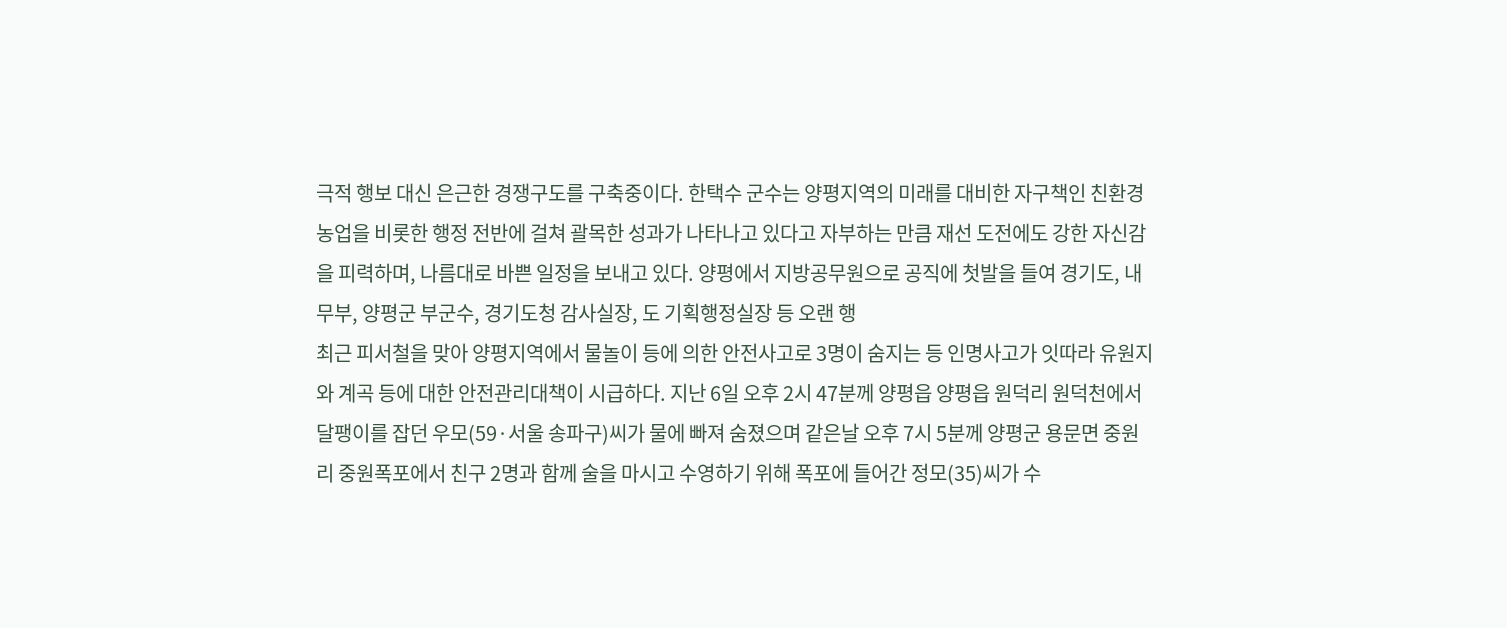극적 행보 대신 은근한 경쟁구도를 구축중이다. 한택수 군수는 양평지역의 미래를 대비한 자구책인 친환경농업을 비롯한 행정 전반에 걸쳐 괄목한 성과가 나타나고 있다고 자부하는 만큼 재선 도전에도 강한 자신감을 피력하며, 나름대로 바쁜 일정을 보내고 있다. 양평에서 지방공무원으로 공직에 첫발을 들여 경기도, 내무부, 양평군 부군수, 경기도청 감사실장, 도 기획행정실장 등 오랜 행
최근 피서철을 맞아 양평지역에서 물놀이 등에 의한 안전사고로 3명이 숨지는 등 인명사고가 잇따라 유원지와 계곡 등에 대한 안전관리대책이 시급하다. 지난 6일 오후 2시 47분께 양평읍 양평읍 원덕리 원덕천에서 달팽이를 잡던 우모(59·서울 송파구)씨가 물에 빠져 숨졌으며 같은날 오후 7시 5분께 양평군 용문면 중원리 중원폭포에서 친구 2명과 함께 술을 마시고 수영하기 위해 폭포에 들어간 정모(35)씨가 수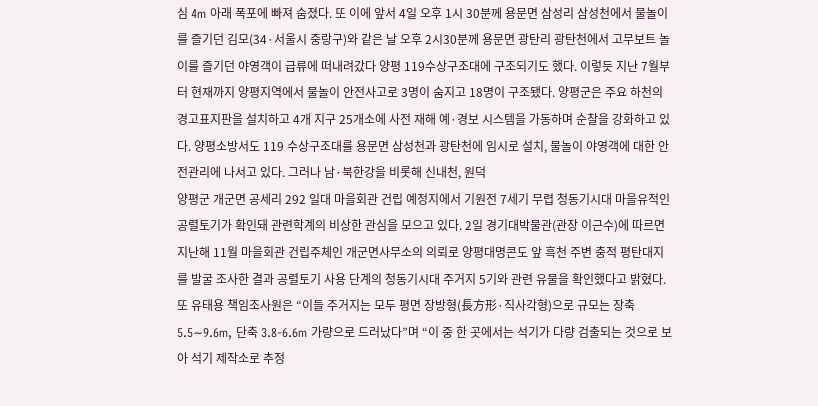심 4m 아래 폭포에 빠져 숨졌다. 또 이에 앞서 4일 오후 1시 30분께 용문면 삼성리 삼성천에서 물놀이를 즐기던 김모(34·서울시 중랑구)와 같은 날 오후 2시30분께 용문면 광탄리 광탄천에서 고무보트 놀이를 즐기던 야영객이 급류에 떠내려갔다 양평 119수상구조대에 구조되기도 했다. 이렇듯 지난 7월부터 현재까지 양평지역에서 물놀이 안전사고로 3명이 숨지고 18명이 구조됐다. 양평군은 주요 하천의 경고표지판을 설치하고 4개 지구 25개소에 사전 재해 예·경보 시스템을 가동하며 순찰을 강화하고 있다. 양평소방서도 119 수상구조대를 용문면 삼성천과 광탄천에 임시로 설치, 물놀이 야영객에 대한 안전관리에 나서고 있다. 그러나 남·북한강을 비롯해 신내천, 원덕
양평군 개군면 공세리 292 일대 마을회관 건립 예정지에서 기원전 7세기 무렵 청동기시대 마을유적인 공렬토기가 확인돼 관련학계의 비상한 관심을 모으고 있다. 2일 경기대박물관(관장 이근수)에 따르면 지난해 11월 마을회관 건립주체인 개군면사무소의 의뢰로 양평대명콘도 앞 흑천 주변 충적 평탄대지를 발굴 조사한 결과 공렬토기 사용 단계의 청동기시대 주거지 5기와 관련 유물을 확인했다고 밝혔다. 또 유태용 책임조사원은 “이들 주거지는 모두 평면 장방형(長方形·직사각형)으로 규모는 장축 5.5∼9.6m, 단축 3.8-6.6m 가량으로 드러났다”며 “이 중 한 곳에서는 석기가 다량 검출되는 것으로 보아 석기 제작소로 추정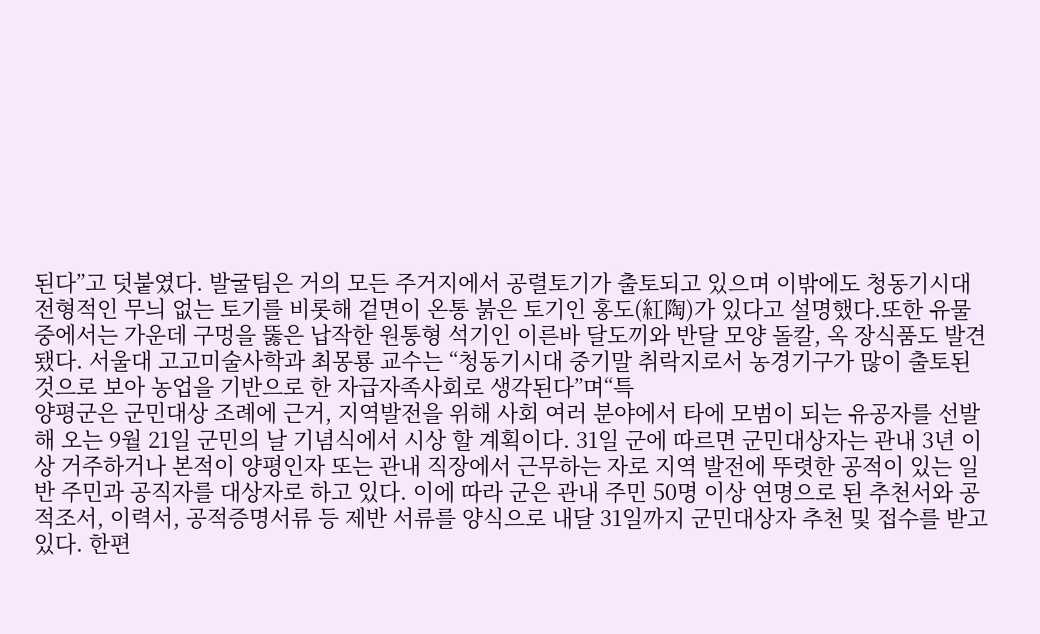된다”고 덧붙였다. 발굴팀은 거의 모든 주거지에서 공렬토기가 출토되고 있으며 이밖에도 청동기시대 전형적인 무늬 없는 토기를 비롯해 겉면이 온통 붉은 토기인 홍도(紅陶)가 있다고 설명했다.또한 유물 중에서는 가운데 구멍을 뚫은 납작한 원통형 석기인 이른바 달도끼와 반달 모양 돌칼, 옥 장식품도 발견됐다. 서울대 고고미술사학과 최몽룡 교수는 “청동기시대 중기말 취락지로서 농경기구가 많이 출토된 것으로 보아 농업을 기반으로 한 자급자족사회로 생각된다”며“특
양평군은 군민대상 조례에 근거, 지역발전을 위해 사회 여러 분야에서 타에 모범이 되는 유공자를 선발해 오는 9월 21일 군민의 날 기념식에서 시상 할 계획이다. 31일 군에 따르면 군민대상자는 관내 3년 이상 거주하거나 본적이 양평인자 또는 관내 직장에서 근무하는 자로 지역 발전에 뚜렷한 공적이 있는 일반 주민과 공직자를 대상자로 하고 있다. 이에 따라 군은 관내 주민 50명 이상 연명으로 된 추천서와 공적조서, 이력서, 공적증명서류 등 제반 서류를 양식으로 내달 31일까지 군민대상자 추천 및 접수를 받고 있다. 한편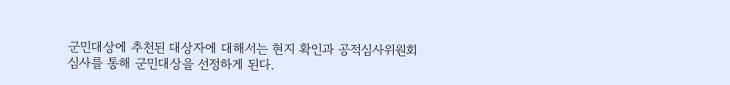군민대상에 추천된 대상자에 대해서는 현지 확인과 공적심사위원회 심사를 통해 군민대상을 선정하게 된다.